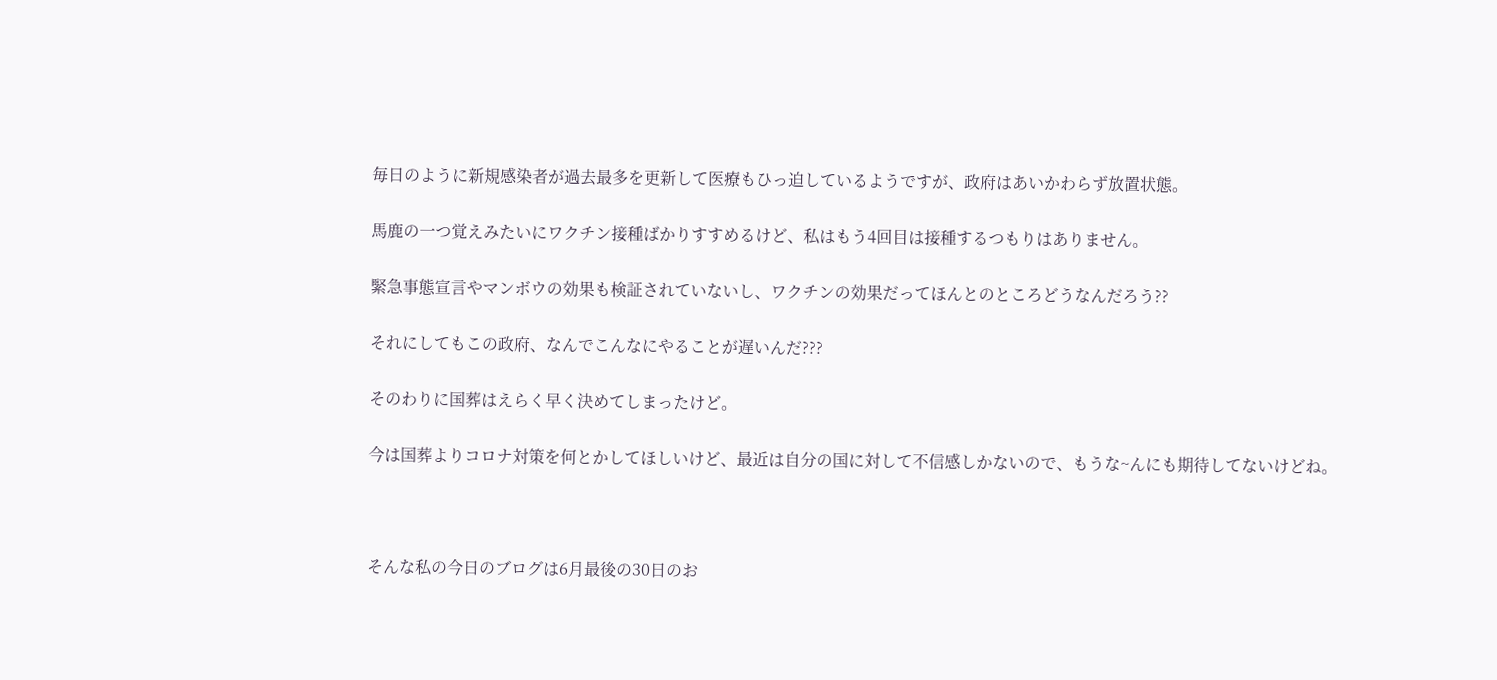毎日のように新規感染者が過去最多を更新して医療もひっ迫しているようですが、政府はあいかわらず放置状態。

馬鹿の一つ覚えみたいにワクチン接種ばかりすすめるけど、私はもう4回目は接種するつもりはありません。

緊急事態宣言やマンボウの効果も検証されていないし、ワクチンの効果だってほんとのところどうなんだろう??

それにしてもこの政府、なんでこんなにやることが遅いんだ???

そのわりに国葬はえらく早く決めてしまったけど。

今は国葬よりコロナ対策を何とかしてほしいけど、最近は自分の国に対して不信感しかないので、もうな~んにも期待してないけどね。



そんな私の今日のブログは6月最後の30日のお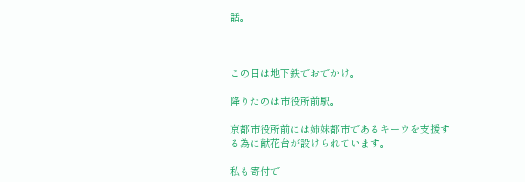話。



この日は地下鉄でおでかけ。

降りたのは市役所前駅。

京都市役所前には姉妹都市であるキーウを支援する為に献花台が設けられています。

私も寄付で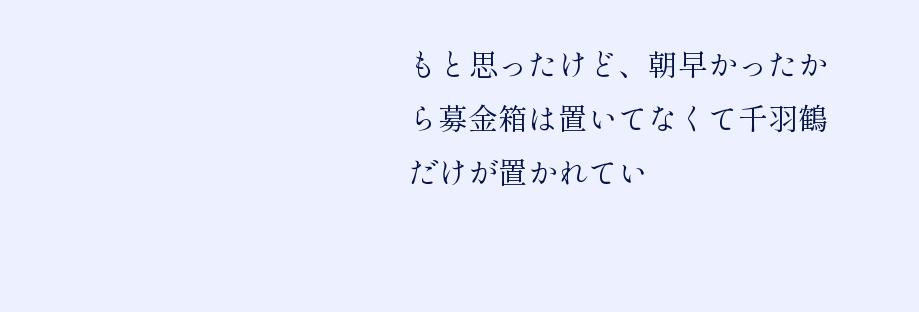もと思ったけど、朝早かったから募金箱は置いてなくて千羽鶴だけが置かれてい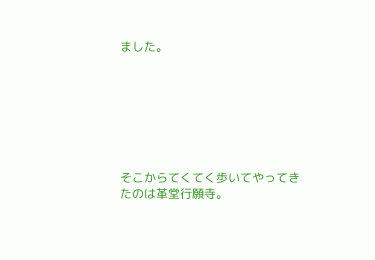ました。







そこからてくてく歩いてやってきたのは革堂行願寺。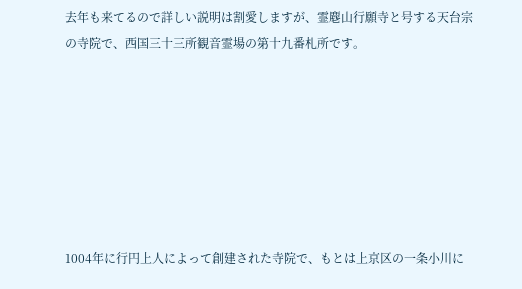去年も来てるので詳しい説明は割愛しますが、霊麀山行願寺と号する天台宗の寺院で、西国三十三所観音霊場の第十九番札所です。







1004年に行円上人によって創建された寺院で、もとは上京区の一条小川に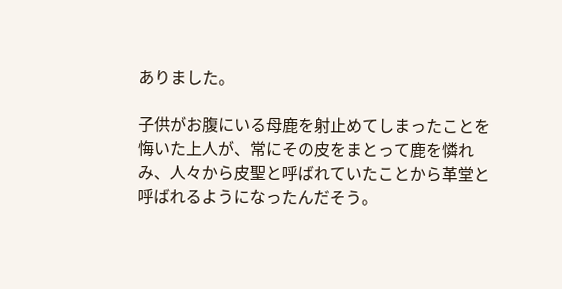ありました。

子供がお腹にいる母鹿を射止めてしまったことを悔いた上人が、常にその皮をまとって鹿を憐れみ、人々から皮聖と呼ばれていたことから革堂と呼ばれるようになったんだそう。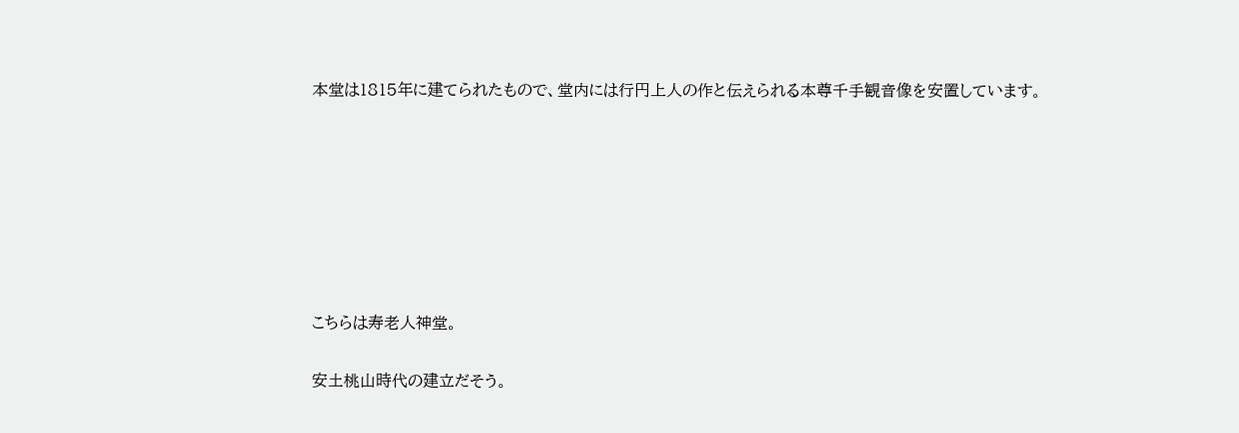本堂は1815年に建てられたもので、堂内には行円上人の作と伝えられる本尊千手観音像を安置しています。







こちらは寿老人神堂。

安土桃山時代の建立だそう。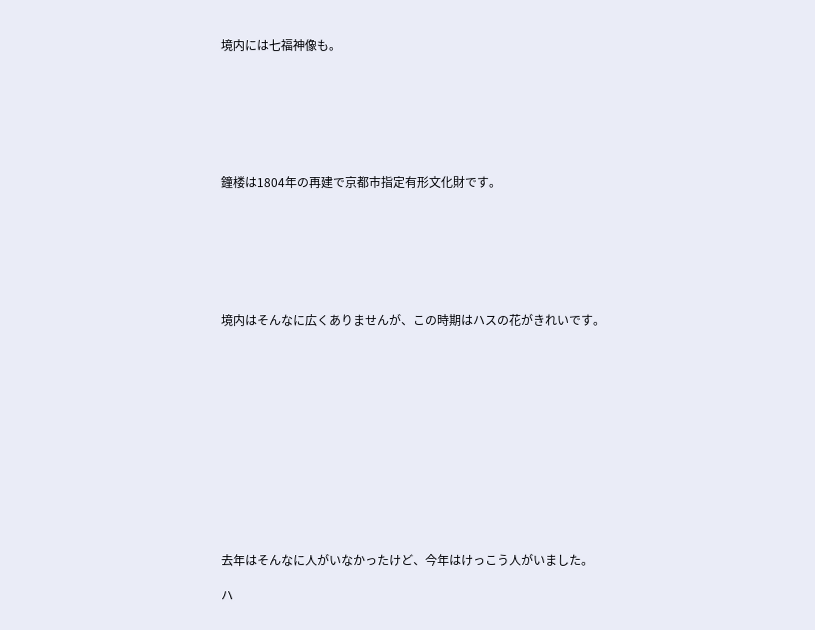境内には七福神像も。







鐘楼は1804年の再建で京都市指定有形文化財です。







境内はそんなに広くありませんが、この時期はハスの花がきれいです。













去年はそんなに人がいなかったけど、今年はけっこう人がいました。

ハ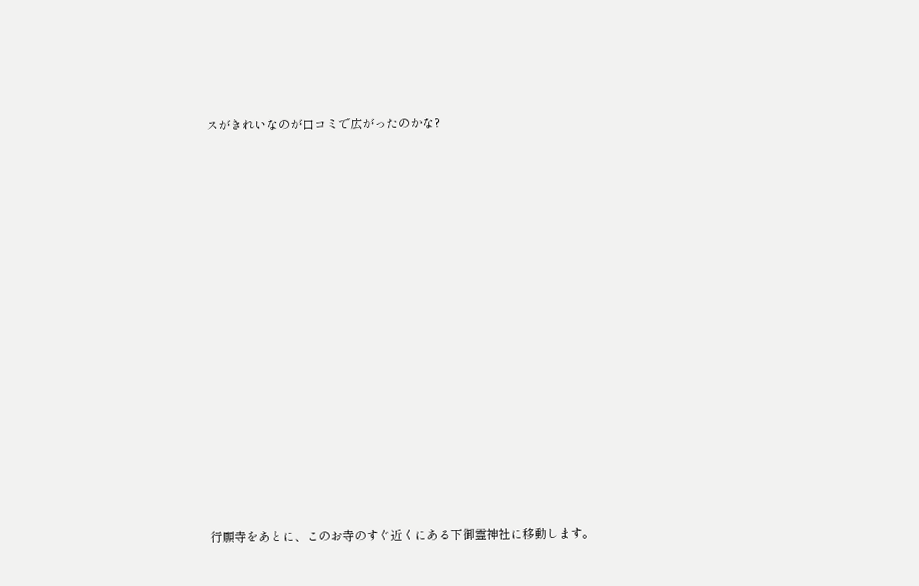スがきれいなのが口コミで広がったのかな?















行願寺をあとに、このお寺のすぐ近くにある下御霊神社に移動します。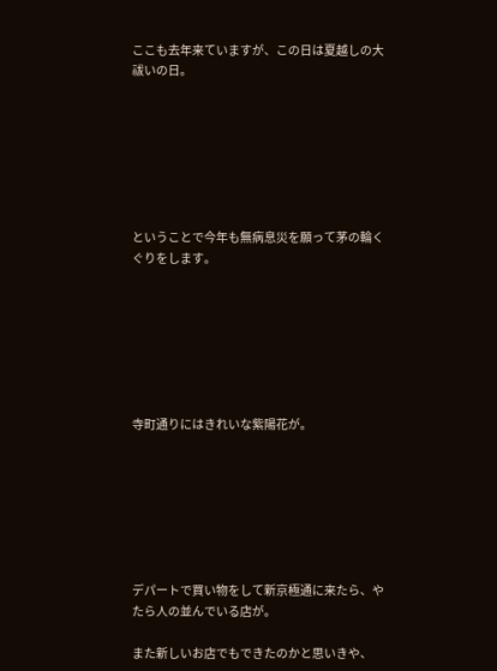ここも去年来ていますが、この日は夏越しの大祓いの日。







ということで今年も無病息災を願って茅の輪くぐりをします。







寺町通りにはきれいな紫陽花が。







デパートで買い物をして新京極通に来たら、やたら人の並んでいる店が。

また新しいお店でもできたのかと思いきや、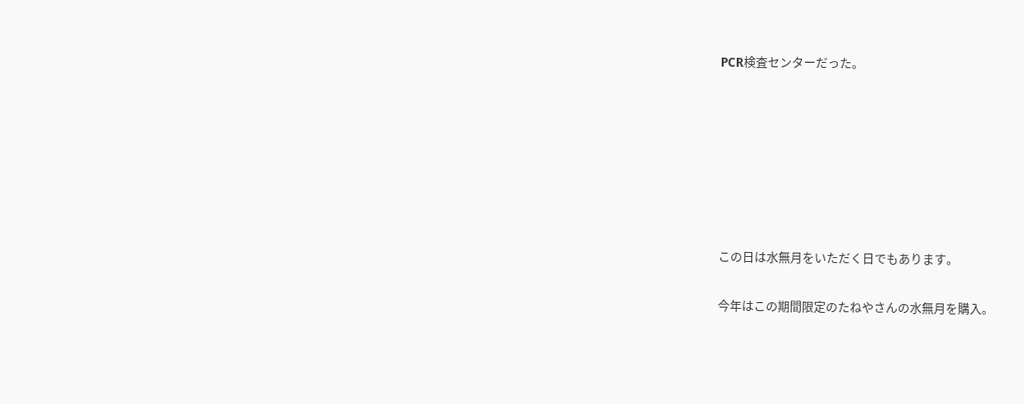PCR検査センターだった。







この日は水無月をいただく日でもあります。

今年はこの期間限定のたねやさんの水無月を購入。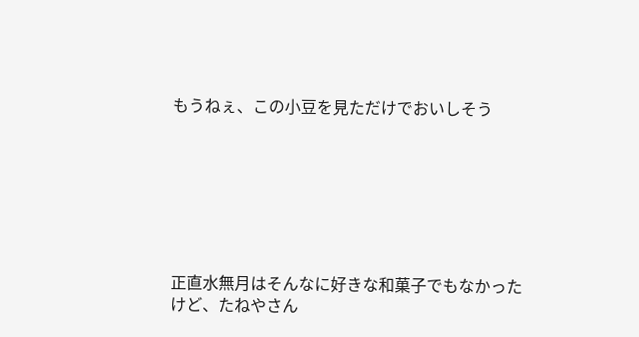もうねぇ、この小豆を見ただけでおいしそう







正直水無月はそんなに好きな和菓子でもなかったけど、たねやさん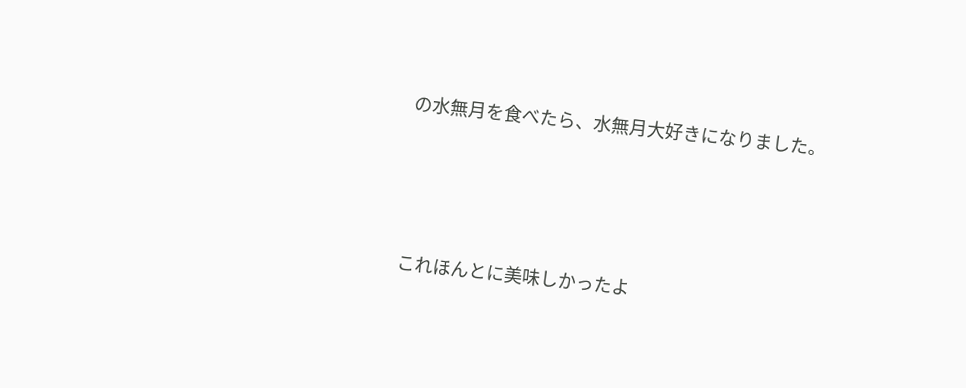の水無月を食べたら、水無月大好きになりました。







これほんとに美味しかったよ